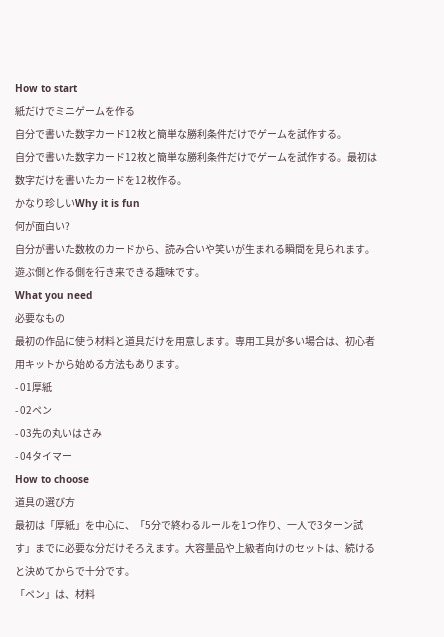How to start
紙だけでミニゲームを作る
自分で書いた数字カード12枚と簡単な勝利条件だけでゲームを試作する。
自分で書いた数字カード12枚と簡単な勝利条件だけでゲームを試作する。最初は数字だけを書いたカードを12枚作る。
かなり珍しいWhy it is fun
何が面白い?
自分が書いた数枚のカードから、読み合いや笑いが生まれる瞬間を見られます。遊ぶ側と作る側を行き来できる趣味です。
What you need
必要なもの
最初の作品に使う材料と道具だけを用意します。専用工具が多い場合は、初心者用キットから始める方法もあります。
- 01厚紙
- 02ペン
- 03先の丸いはさみ
- 04タイマー
How to choose
道具の選び方
最初は「厚紙」を中心に、「5分で終わるルールを1つ作り、一人で3ターン試す」までに必要な分だけそろえます。大容量品や上級者向けのセットは、続けると決めてからで十分です。
「ペン」は、材料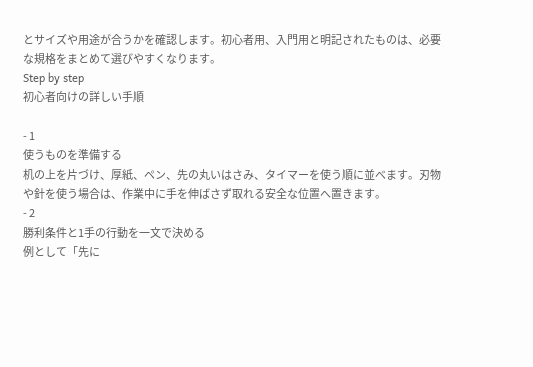とサイズや用途が合うかを確認します。初心者用、入門用と明記されたものは、必要な規格をまとめて選びやすくなります。
Step by step
初心者向けの詳しい手順

- 1
使うものを準備する
机の上を片づけ、厚紙、ペン、先の丸いはさみ、タイマーを使う順に並べます。刃物や針を使う場合は、作業中に手を伸ばさず取れる安全な位置へ置きます。
- 2
勝利条件と1手の行動を一文で決める
例として「先に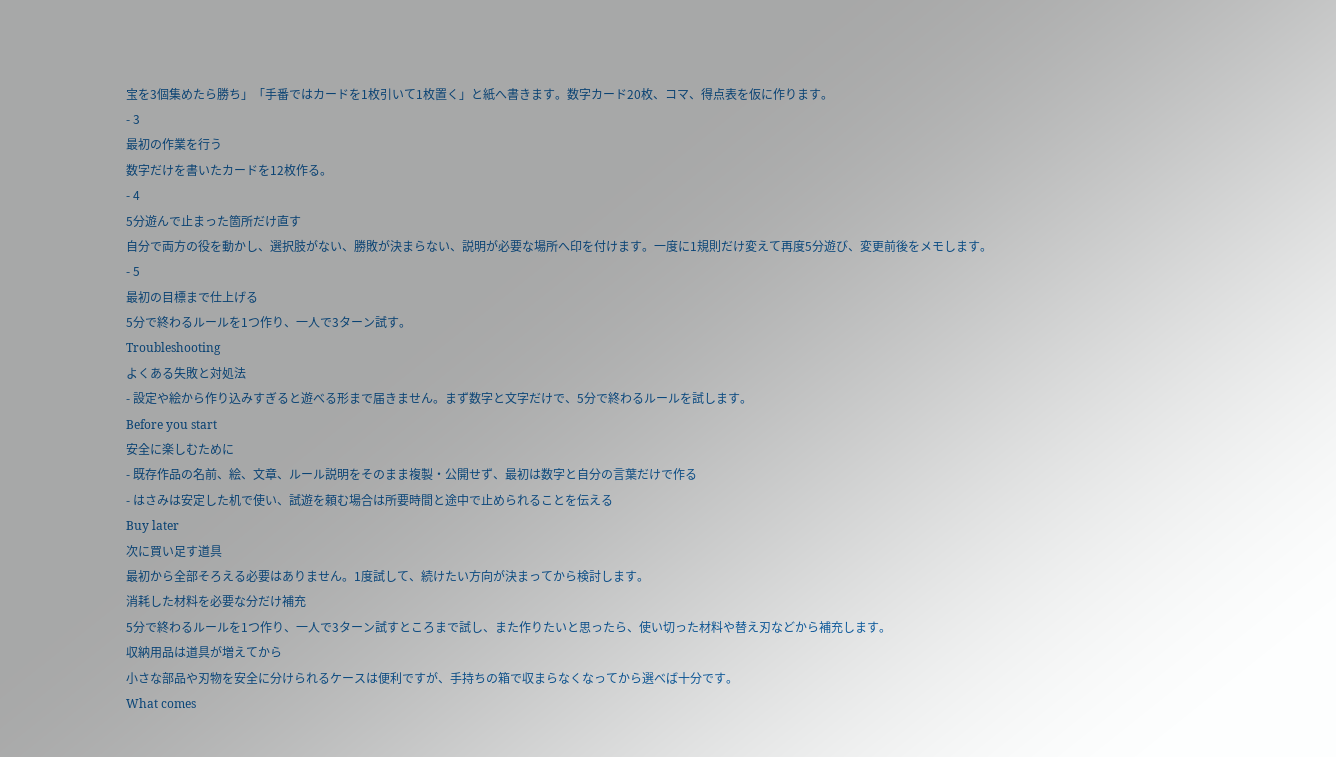宝を3個集めたら勝ち」「手番ではカードを1枚引いて1枚置く」と紙へ書きます。数字カード20枚、コマ、得点表を仮に作ります。
- 3
最初の作業を行う
数字だけを書いたカードを12枚作る。
- 4
5分遊んで止まった箇所だけ直す
自分で両方の役を動かし、選択肢がない、勝敗が決まらない、説明が必要な場所へ印を付けます。一度に1規則だけ変えて再度5分遊び、変更前後をメモします。
- 5
最初の目標まで仕上げる
5分で終わるルールを1つ作り、一人で3ターン試す。
Troubleshooting
よくある失敗と対処法
- 設定や絵から作り込みすぎると遊べる形まで届きません。まず数字と文字だけで、5分で終わるルールを試します。
Before you start
安全に楽しむために
- 既存作品の名前、絵、文章、ルール説明をそのまま複製・公開せず、最初は数字と自分の言葉だけで作る
- はさみは安定した机で使い、試遊を頼む場合は所要時間と途中で止められることを伝える
Buy later
次に買い足す道具
最初から全部そろえる必要はありません。1度試して、続けたい方向が決まってから検討します。
消耗した材料を必要な分だけ補充
5分で終わるルールを1つ作り、一人で3ターン試すところまで試し、また作りたいと思ったら、使い切った材料や替え刃などから補充します。
収納用品は道具が増えてから
小さな部品や刃物を安全に分けられるケースは便利ですが、手持ちの箱で収まらなくなってから選べば十分です。
What comes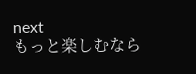next
もっと楽しむなら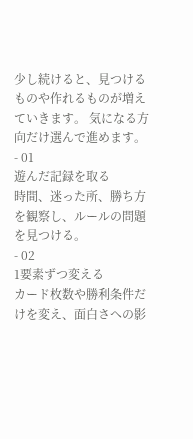少し続けると、見つけるものや作れるものが増えていきます。 気になる方向だけ選んで進めます。
- 01
遊んだ記録を取る
時間、迷った所、勝ち方を観察し、ルールの問題を見つける。
- 02
1要素ずつ変える
カード枚数や勝利条件だけを変え、面白さへの影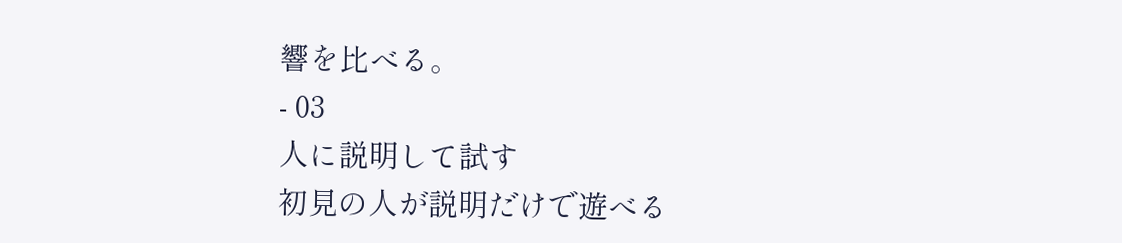響を比べる。
- 03
人に説明して試す
初見の人が説明だけで遊べる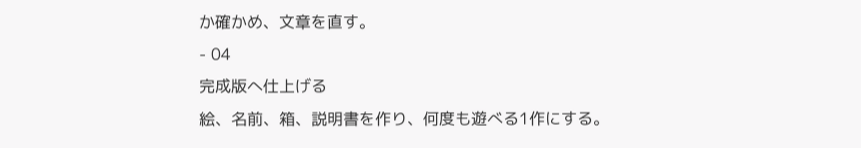か確かめ、文章を直す。
- 04
完成版へ仕上げる
絵、名前、箱、説明書を作り、何度も遊べる1作にする。